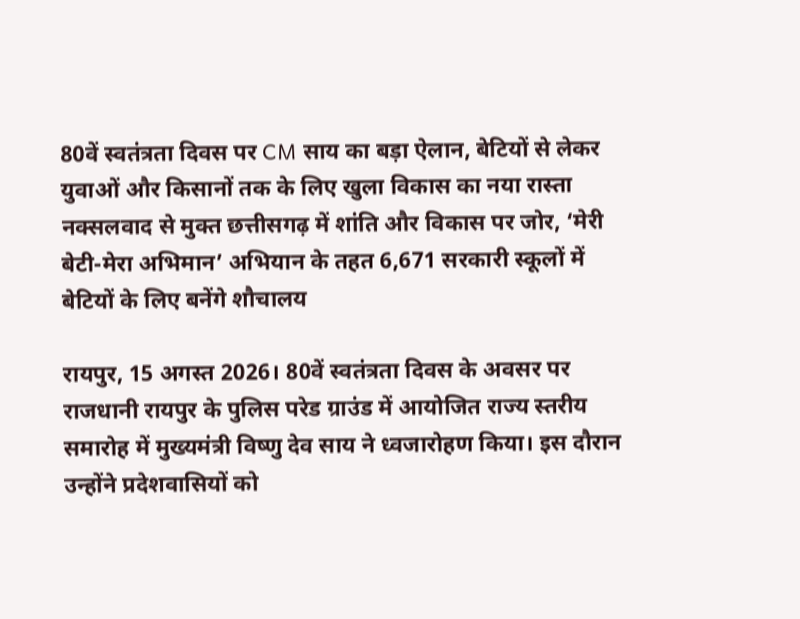80वें स्वतंत्रता दिवस पर CM साय का बड़ा ऐलान, बेटियों से लेकर युवाओं और किसानों तक के लिए खुला विकास का नया रास्ता
नक्सलवाद से मुक्त छत्तीसगढ़ में शांति और विकास पर जोर, ‘मेरी बेटी-मेरा अभिमान’ अभियान के तहत 6,671 सरकारी स्कूलों में बेटियों के लिए बनेंगे शौचालय

रायपुर, 15 अगस्त 2026। 80वें स्वतंत्रता दिवस के अवसर पर राजधानी रायपुर के पुलिस परेड ग्राउंड में आयोजित राज्य स्तरीय समारोह में मुख्यमंत्री विष्णु देव साय ने ध्वजारोहण किया। इस दौरान उन्होंने प्रदेशवासियों को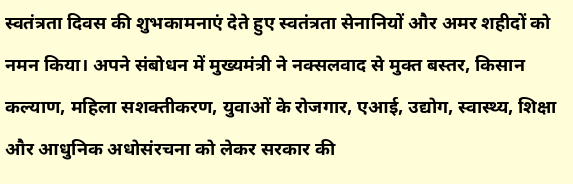स्वतंत्रता दिवस की शुभकामनाएं देते हुए स्वतंत्रता सेनानियों और अमर शहीदों को नमन किया। अपने संबोधन में मुख्यमंत्री ने नक्सलवाद से मुक्त बस्तर, किसान कल्याण, महिला सशक्तीकरण, युवाओं के रोजगार, एआई, उद्योग, स्वास्थ्य, शिक्षा और आधुनिक अधोसंरचना को लेकर सरकार की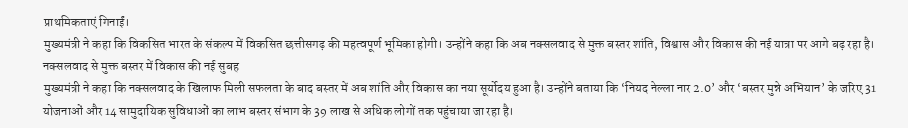प्राथमिकताएं गिनाईं।
मुख्यमंत्री ने कहा कि विकसित भारत के संकल्प में विकसित छत्तीसगढ़ की महत्वपूर्ण भूमिका होगी। उन्होंने कहा कि अब नक्सलवाद से मुक्त बस्तर शांति, विश्वास और विकास की नई यात्रा पर आगे बढ़ रहा है।
नक्सलवाद से मुक्त बस्तर में विकास की नई सुबह
मुख्यमंत्री ने कहा कि नक्सलवाद के खिलाफ मिली सफलता के बाद बस्तर में अब शांति और विकास का नया सूर्योदय हुआ है। उन्होंने बताया कि ‘नियद नेल्ला नार 2.0’ और ‘बस्तर मुन्ने अभियान’ के जरिए 31 योजनाओं और 14 सामुदायिक सुविधाओं का लाभ बस्तर संभाग के 39 लाख से अधिक लोगों तक पहुंचाया जा रहा है।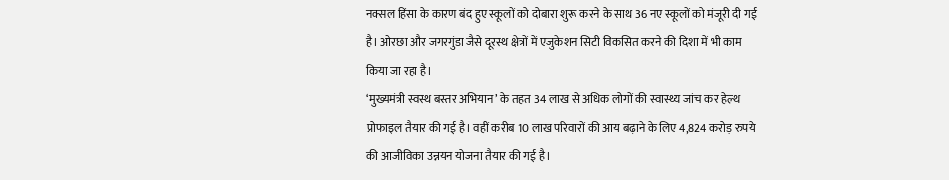नक्सल हिंसा के कारण बंद हुए स्कूलों को दोबारा शुरू करने के साथ 36 नए स्कूलों को मंजूरी दी गई है। ओरछा और जगरगुंडा जैसे दूरस्थ क्षेत्रों में एजुकेशन सिटी विकसित करने की दिशा में भी काम किया जा रहा है।
‘मुख्यमंत्री स्वस्थ बस्तर अभियान’ के तहत 34 लाख से अधिक लोगों की स्वास्थ्य जांच कर हेल्थ प्रोफाइल तैयार की गई है। वहीं करीब 10 लाख परिवारों की आय बढ़ाने के लिए 4,824 करोड़ रुपये की आजीविका उन्नयन योजना तैयार की गई है।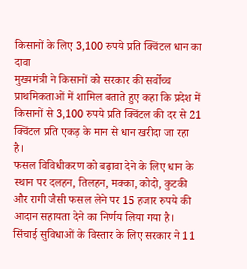किसानों के लिए 3,100 रुपये प्रति क्विंटल धान का दावा
मुख्यमंत्री ने किसानों को सरकार की सर्वोच्च प्राथमिकताओं में शामिल बताते हुए कहा कि प्रदेश में किसानों से 3,100 रुपये प्रति क्विंटल की दर से 21 क्विंटल प्रति एकड़ के मान से धान खरीदा जा रहा है।
फसल विविधीकरण को बढ़ावा देने के लिए धान के स्थान पर दलहन, तिलहन, मक्का, कोदो, कुटकी और रागी जैसी फसल लेने पर 15 हजार रुपये की आदान सहायता देने का निर्णय लिया गया है।
सिंचाई सुविधाओं के विस्तार के लिए सरकार ने 11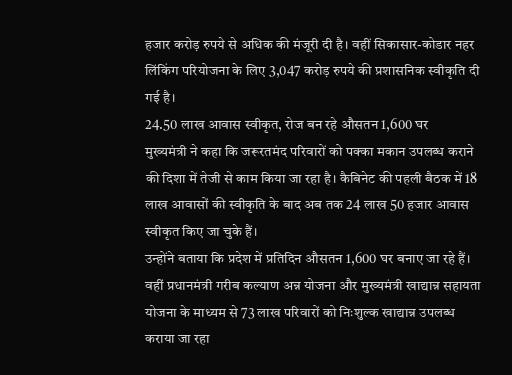हजार करोड़ रुपये से अधिक की मंजूरी दी है। वहीं सिकासार-कोडार नहर लिंकिंग परियोजना के लिए 3,047 करोड़ रुपये की प्रशासनिक स्वीकृति दी गई है।
24.50 लाख आवास स्वीकृत, रोज बन रहे औसतन 1,600 घर
मुख्यमंत्री ने कहा कि जरूरतमंद परिवारों को पक्का मकान उपलब्ध कराने की दिशा में तेजी से काम किया जा रहा है। कैबिनेट की पहली बैठक में 18 लाख आवासों की स्वीकृति के बाद अब तक 24 लाख 50 हजार आवास स्वीकृत किए जा चुके हैं।
उन्होंने बताया कि प्रदेश में प्रतिदिन औसतन 1,600 घर बनाए जा रहे हैं। वहीं प्रधानमंत्री गरीब कल्याण अन्न योजना और मुख्यमंत्री खाद्यान्न सहायता योजना के माध्यम से 73 लाख परिवारों को निःशुल्क खाद्यान्न उपलब्ध कराया जा रहा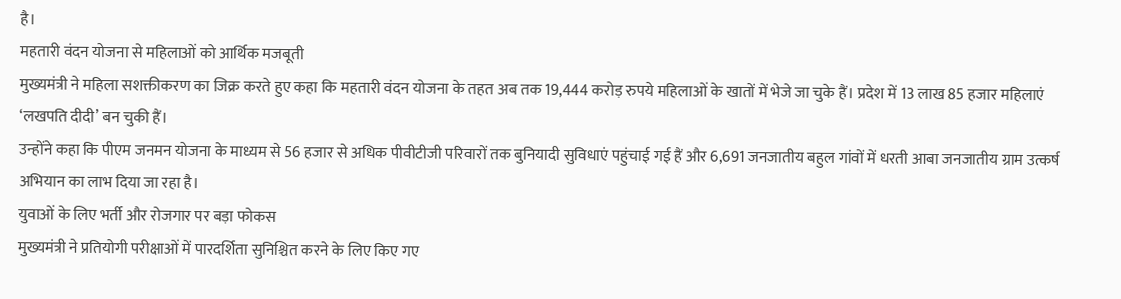है।
महतारी वंदन योजना से महिलाओं को आर्थिक मजबूती
मुख्यमंत्री ने महिला सशक्तीकरण का जिक्र करते हुए कहा कि महतारी वंदन योजना के तहत अब तक 19,444 करोड़ रुपये महिलाओं के खातों में भेजे जा चुके हैं। प्रदेश में 13 लाख 85 हजार महिलाएं ‘लखपति दीदी’ बन चुकी हैं।
उन्होंने कहा कि पीएम जनमन योजना के माध्यम से 56 हजार से अधिक पीवीटीजी परिवारों तक बुनियादी सुविधाएं पहुंचाई गई हैं और 6,691 जनजातीय बहुल गांवों में धरती आबा जनजातीय ग्राम उत्कर्ष अभियान का लाभ दिया जा रहा है।
युवाओं के लिए भर्ती और रोजगार पर बड़ा फोकस
मुख्यमंत्री ने प्रतियोगी परीक्षाओं में पारदर्शिता सुनिश्चित करने के लिए किए गए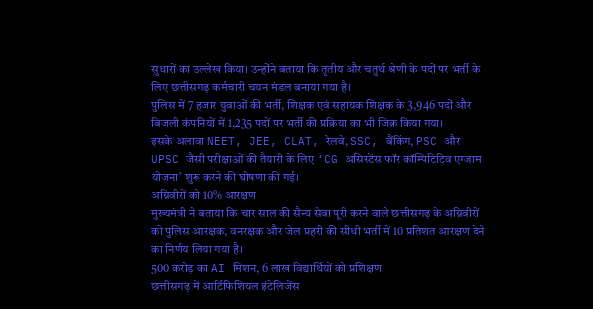सुधारों का उल्लेख किया। उन्होंने बताया कि तृतीय और चतुर्थ श्रेणी के पदों पर भर्ती के लिए छत्तीसगढ़ कर्मचारी चयन मंडल बनाया गया है।
पुलिस में 7 हजार युवाओं की भर्ती, शिक्षक एवं सहायक शिक्षक के 3,946 पदों और बिजली कंपनियों में 1,235 पदों पर भर्ती की प्रक्रिया का भी जिक्र किया गया।
इसके अलावा NEET, JEE, CLAT, रेलवे, SSC, बैंकिंग, PSC और UPSC जैसी परीक्षाओं की तैयारी के लिए ‘CG असिस्टेंस फॉर कॉम्पिटिटिव एग्जाम योजना’ शुरू करने की घोषणा की गई।
अग्निवीरों को 10% आरक्षण
मुख्यमंत्री ने बताया कि चार साल की सैन्य सेवा पूरी करने वाले छत्तीसगढ़ के अग्निवीरों को पुलिस आरक्षक, वनरक्षक और जेल प्रहरी की सीधी भर्ती में 10 प्रतिशत आरक्षण देने का निर्णय लिया गया है।
500 करोड़ का AI मिशन, 6 लाख विद्यार्थियों को प्रशिक्षण
छत्तीसगढ़ में आर्टिफिशियल इंटेलिजेंस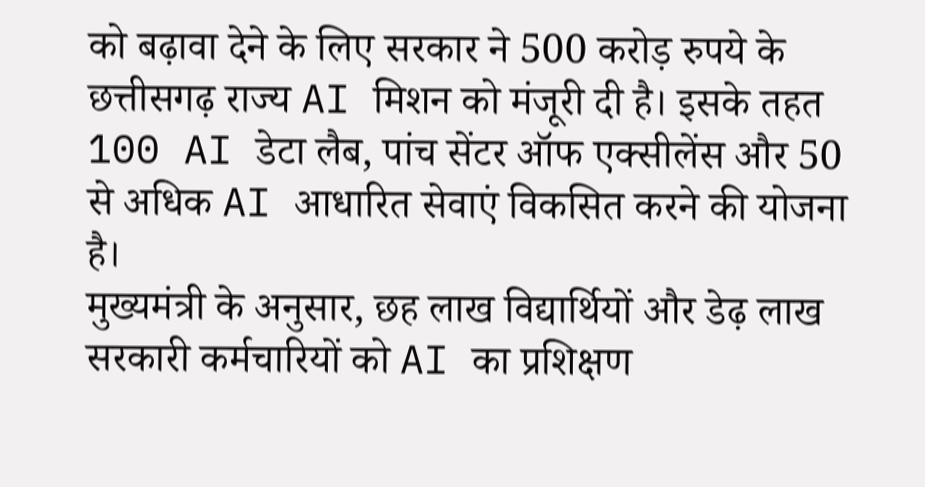को बढ़ावा देने के लिए सरकार ने 500 करोड़ रुपये के छत्तीसगढ़ राज्य AI मिशन को मंजूरी दी है। इसके तहत 100 AI डेटा लैब, पांच सेंटर ऑफ एक्सीलेंस और 50 से अधिक AI आधारित सेवाएं विकसित करने की योजना है।
मुख्यमंत्री के अनुसार, छह लाख विद्यार्थियों और डेढ़ लाख सरकारी कर्मचारियों को AI का प्रशिक्षण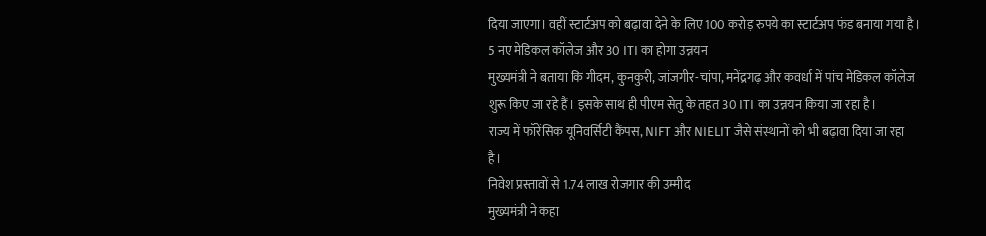दिया जाएगा। वहीं स्टार्टअप को बढ़ावा देने के लिए 100 करोड़ रुपये का स्टार्टअप फंड बनाया गया है।
5 नए मेडिकल कॉलेज और 30 ITI का होगा उन्नयन
मुख्यमंत्री ने बताया कि गीदम, कुनकुरी, जांजगीर-चांपा, मनेंद्रगढ़ और कवर्धा में पांच मेडिकल कॉलेज शुरू किए जा रहे हैं। इसके साथ ही पीएम सेतु के तहत 30 ITI का उन्नयन किया जा रहा है।
राज्य में फॉरेंसिक यूनिवर्सिटी कैंपस, NIFT और NIELIT जैसे संस्थानों को भी बढ़ावा दिया जा रहा है।
निवेश प्रस्तावों से 1.74 लाख रोजगार की उम्मीद
मुख्यमंत्री ने कहा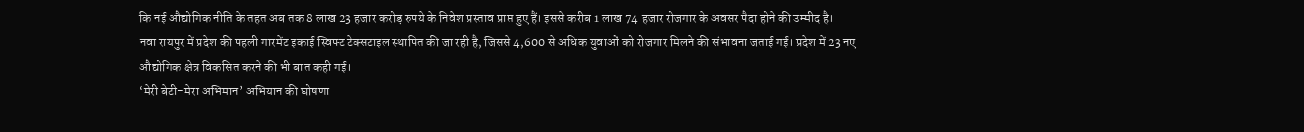कि नई औद्योगिक नीति के तहत अब तक 8 लाख 23 हजार करोड़ रुपये के निवेश प्रस्ताव प्राप्त हुए हैं। इससे करीब 1 लाख 74 हजार रोजगार के अवसर पैदा होने की उम्मीद है।
नवा रायपुर में प्रदेश की पहली गारमेंट इकाई स्विफ्ट टेक्सटाइल स्थापित की जा रही है, जिससे 4,600 से अधिक युवाओं को रोजगार मिलने की संभावना जताई गई। प्रदेश में 23 नए औद्योगिक क्षेत्र विकसित करने की भी बात कही गई।
‘मेरी बेटी-मेरा अभिमान’ अभियान की घोषणा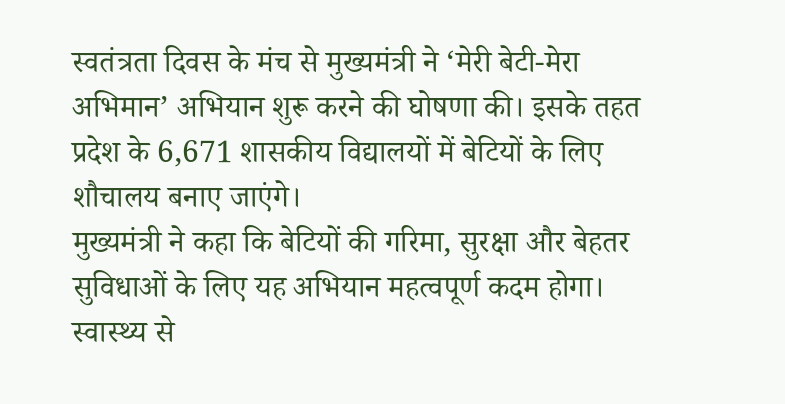स्वतंत्रता दिवस के मंच से मुख्यमंत्री ने ‘मेरी बेटी-मेरा अभिमान’ अभियान शुरू करने की घोषणा की। इसके तहत प्रदेश के 6,671 शासकीय विद्यालयों में बेटियों के लिए शौचालय बनाए जाएंगे।
मुख्यमंत्री ने कहा कि बेटियों की गरिमा, सुरक्षा और बेहतर सुविधाओं के लिए यह अभियान महत्वपूर्ण कदम होगा।
स्वास्थ्य से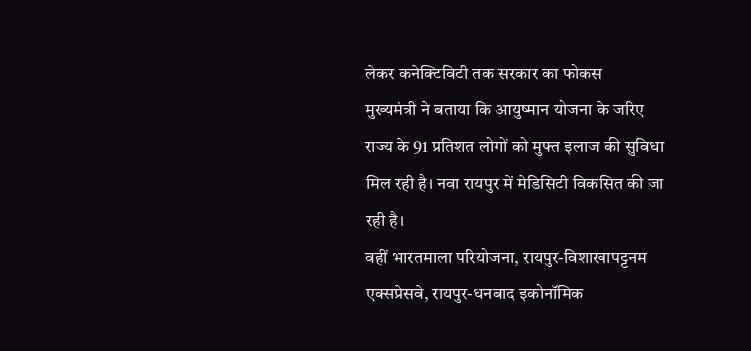लेकर कनेक्टिविटी तक सरकार का फोकस
मुख्यमंत्री ने बताया कि आयुष्मान योजना के जरिए राज्य के 91 प्रतिशत लोगों को मुफ्त इलाज की सुविधा मिल रही है। नवा रायपुर में मेडिसिटी विकसित की जा रही है।
वहीं भारतमाला परियोजना, रायपुर-विशाखापट्टनम एक्सप्रेसवे, रायपुर-धनबाद इकोनॉमिक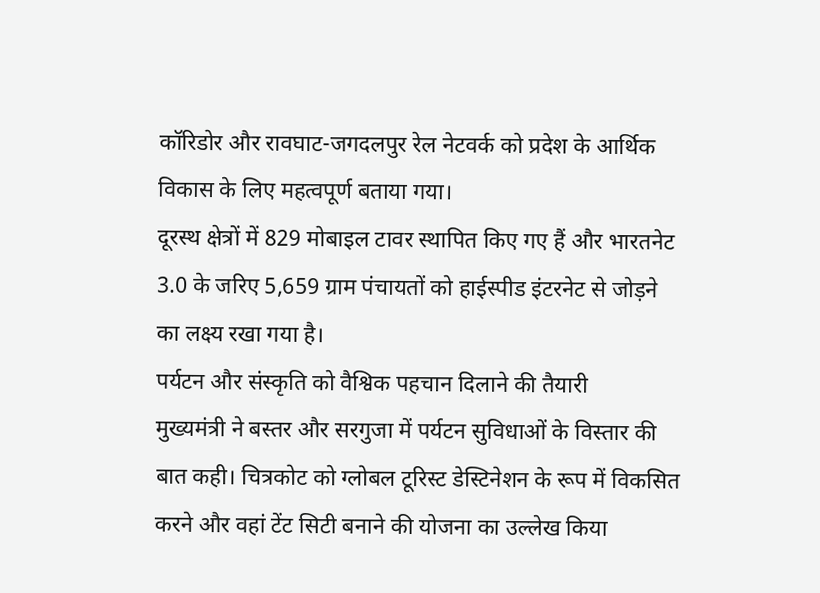कॉरिडोर और रावघाट-जगदलपुर रेल नेटवर्क को प्रदेश के आर्थिक विकास के लिए महत्वपूर्ण बताया गया।
दूरस्थ क्षेत्रों में 829 मोबाइल टावर स्थापित किए गए हैं और भारतनेट 3.0 के जरिए 5,659 ग्राम पंचायतों को हाईस्पीड इंटरनेट से जोड़ने का लक्ष्य रखा गया है।
पर्यटन और संस्कृति को वैश्विक पहचान दिलाने की तैयारी
मुख्यमंत्री ने बस्तर और सरगुजा में पर्यटन सुविधाओं के विस्तार की बात कही। चित्रकोट को ग्लोबल टूरिस्ट डेस्टिनेशन के रूप में विकसित करने और वहां टेंट सिटी बनाने की योजना का उल्लेख किया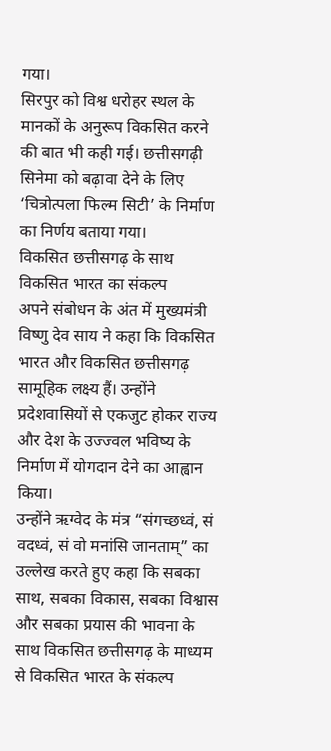गया।
सिरपुर को विश्व धरोहर स्थल के मानकों के अनुरूप विकसित करने की बात भी कही गई। छत्तीसगढ़ी सिनेमा को बढ़ावा देने के लिए ‘चित्रोत्पला फिल्म सिटी’ के निर्माण का निर्णय बताया गया।
विकसित छत्तीसगढ़ के साथ विकसित भारत का संकल्प
अपने संबोधन के अंत में मुख्यमंत्री विष्णु देव साय ने कहा कि विकसित भारत और विकसित छत्तीसगढ़ सामूहिक लक्ष्य हैं। उन्होंने प्रदेशवासियों से एकजुट होकर राज्य और देश के उज्ज्वल भविष्य के निर्माण में योगदान देने का आह्वान किया।
उन्होंने ऋग्वेद के मंत्र “संगच्छध्वं, सं वदध्वं, सं वो मनांसि जानताम्” का उल्लेख करते हुए कहा कि सबका साथ, सबका विकास, सबका विश्वास और सबका प्रयास की भावना के साथ विकसित छत्तीसगढ़ के माध्यम से विकसित भारत के संकल्प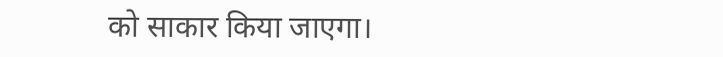को साकार किया जाएगा।